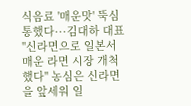식음료 '매운맛' 뚝심 통했다···김대하 대표 "신라면으로 일본서 매운 라면 시장 개척했다" 농심은 신라면을 앞세워 일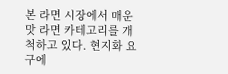본 라면 시장에서 매운맛 라면 카테고리를 개척하고 있다. 현지화 요구에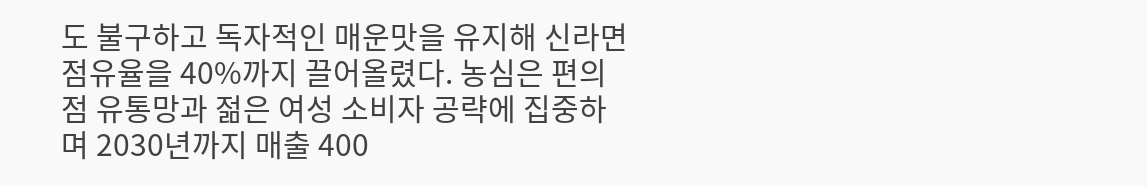도 불구하고 독자적인 매운맛을 유지해 신라면 점유율을 40%까지 끌어올렸다. 농심은 편의점 유통망과 젊은 여성 소비자 공략에 집중하며 2030년까지 매출 400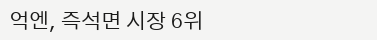억엔, 즉석면 시장 6위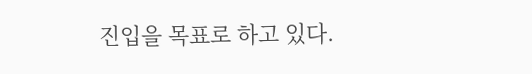진입을 목표로 하고 있다.